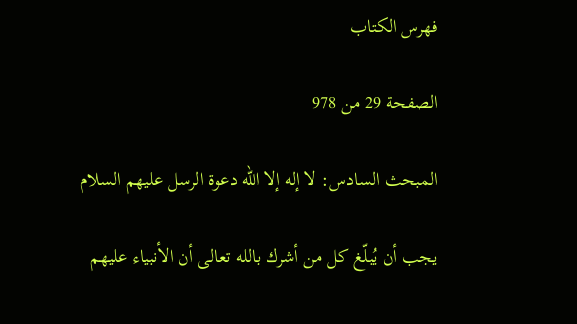فهرس الكتاب

الصفحة 29 من 978

المبحث السادس: لا إله إلا الله دعوة الرسل عليهم السلام

يجب أن يُبلّغ كل من أشرك بالله تعالى أن الأنبياء عليهم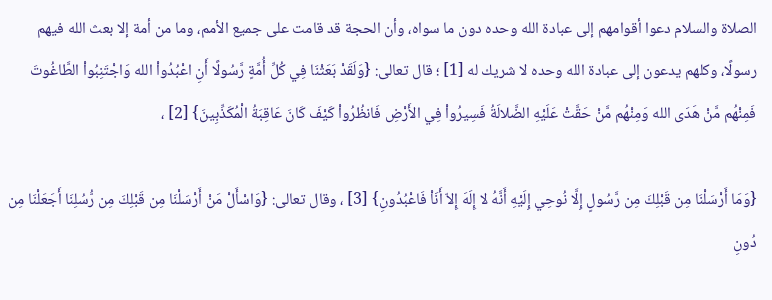الصلاة والسلام دعوا أقوامهم إلى عبادة الله وحده دون ما سواه، وأن الحجة قد قامت على جميع الأمم، وما من أمة إلا بعث الله فيهم رسولًا، وكلهم يدعون إلى عبادة الله وحده لا شريك له [1] ؛ قال تعالى: {وَلَقَدْ بَعَثْنَا فِي كُلِّ أُمَّةٍ رَّسُولًا أَنِ اعْبُدُواْ الله وَاجْتَنِبُواْ الطَّاغُوتَ فَمِنْهُم مَّنْ هَدَى الله وَمِنْهُم مَّنْ حَقَّتْ عَلَيْهِ الضَّلالَةُ فَسِيرُواْ فِي الأَرْضِ فَانظُرُواْ كَيْفَ كَانَ عَاقِبَةُ الْمُكَذِّبِينَ} [2] ،

{وَمَا أَرْسَلْنَا مِن قَبْلِكَ مِن رَّسُولٍ إِلَّا نُوحِي إِلَيْهِ أَنَّهُ لا إِلَهَ إِلاّ أَنَاْ فَاعْبُدُونِ} [3] ، وقال تعالى: {وَاسْأَلْ مَنْ أَرْسَلْنَا مِن قَبْلِكَ مِن رُّسُلِنَا أَجَعَلْنَا مِن دُونِ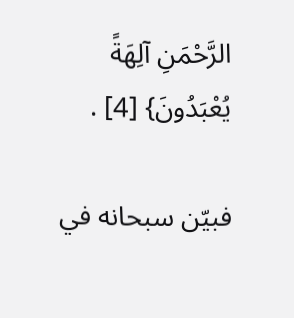الرَّحْمَنِ آلِهَةً يُعْبَدُونَ} [4] .

فبيّن سبحانه في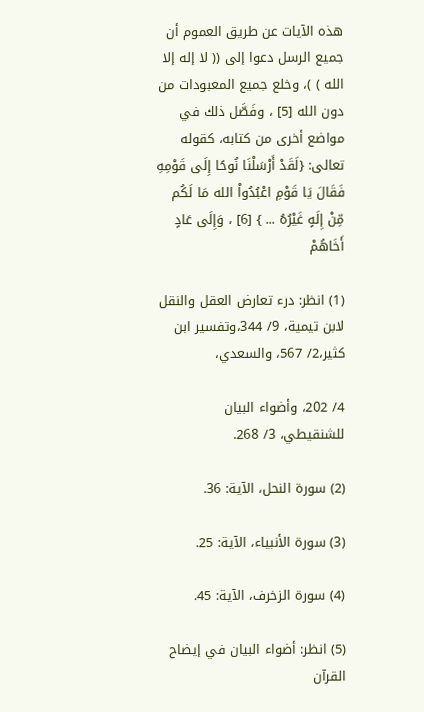هذه الآيات عن طريق العموم أن جميع الرسل دعوا إلى (( لا إله إلا الله ) )، وخلع جميع المعبودات من دون الله [5] ، وفَصَّل ذلك في مواضع أخرى من كتابه، كقوله تعالى: {لَقَدْ أَرْسَلْنَا نُوحًا إِلَى قَوْمِهِ فَقَالَ يَا قَوْمِ اعْبُدُواْ الله مَا لَكُم مِّنْ إِلَهٍ غَيْرُهُ ... } [6] ، وَإِلَى عَادٍ أَخَاهُمْ

(1) انظر: درء تعارض العقل والنقل لابن تيمية، 9/ 344،وتفسير ابن كثير،2/ 567، والسعدي،

4/ 202، وأضواء البيان للشنقيطي، 3/ 268.

(2) سورة النحل، الآية: 36.

(3) سورة الأنبياء، الآية: 25.

(4) سورة الزخرف، الآية: 45.

(5) انظر: أضواء البيان في إيضاح القرآن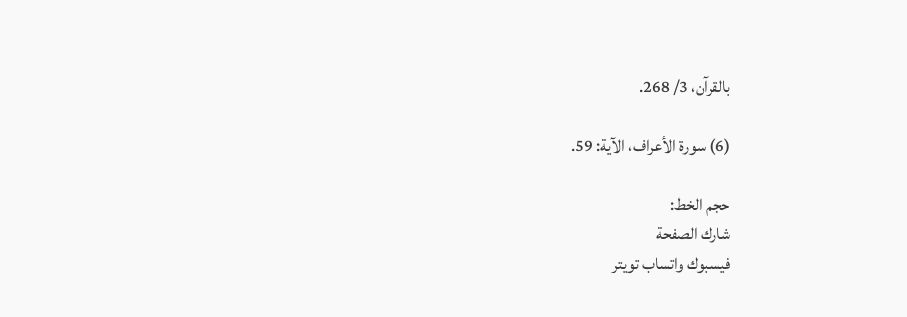بالقرآن، 3/ 268.

(6) سورة الأعراف، الآية: 59.

حجم الخط:
شارك الصفحة
فيسبوك واتساب تويتر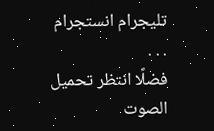تليجرام انستجرام
. . .
فضلًا انتظر تحميل الصوت